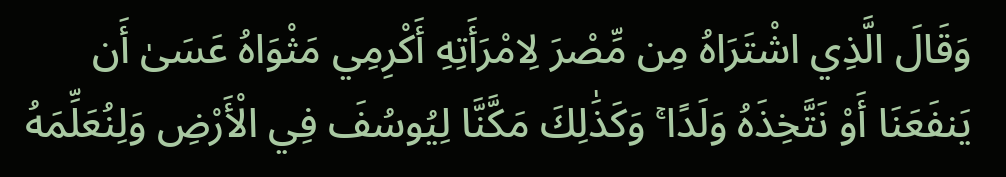وَقَالَ الَّذِي اشْتَرَاهُ مِن مِّصْرَ لِامْرَأَتِهِ أَكْرِمِي مَثْوَاهُ عَسَىٰ أَن يَنفَعَنَا أَوْ نَتَّخِذَهُ وَلَدًا ۚ وَكَذَٰلِكَ مَكَّنَّا لِيُوسُفَ فِي الْأَرْضِ وَلِنُعَلِّمَهُ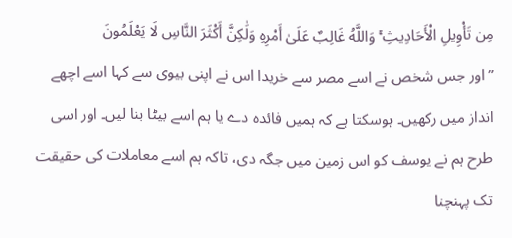مِن تَأْوِيلِ الْأَحَادِيثِ ۚ وَاللَّهُ غَالِبٌ عَلَىٰ أَمْرِهِ وَلَٰكِنَّ أَكْثَرَ النَّاسِ لَا يَعْلَمُونَ
” اور جس شخص نے اسے مصر سے خریدا اس نے اپنی بیوی سے کہا اسے اچھے انداز میں رکھیں۔ ہوسکتا ہے کہ ہمیں فائدہ دے یا ہم اسے بیٹا بنا لیں۔ اور اسی طرح ہم نے یوسف کو اس زمین میں جگہ دی، تاکہ ہم اسے معاملات کی حقیقت تک پہنچنا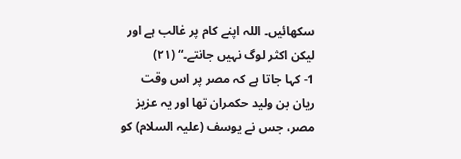سکھائیں۔ اللہ اپنے کام پر غالب ہے اور لیکن اکثر لوگ نہیں جانتے۔“ (٢١)
1- کہا جاتا ہے کہ مصر پر اس وقت ریان بن ولید حکمران تھا اور یہ عزیز مصر، جس نے یوسف (عليہ السلام) کو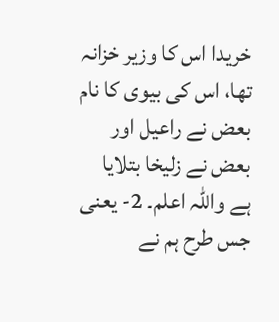خریدا اس کا وزیر خزانہ تھا، اس کی بیوی کا نام بعض نے راعیل اور بعض نے زلیخا بتلایا ہے واللہ اعلم۔ 2- یعنی جس طرح ہم نے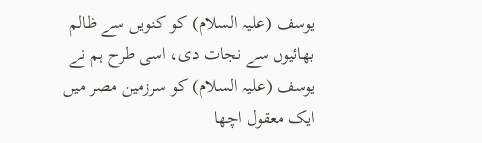یوسف (عليہ السلام) کو کنویں سے ظالم بھائیوں سے نجات دی، اسی طرح ہم نے یوسف (عليہ السلام) کو سرزمین مصر میں ایک معقول اچھا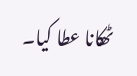ٹھکانا عطا کیا۔